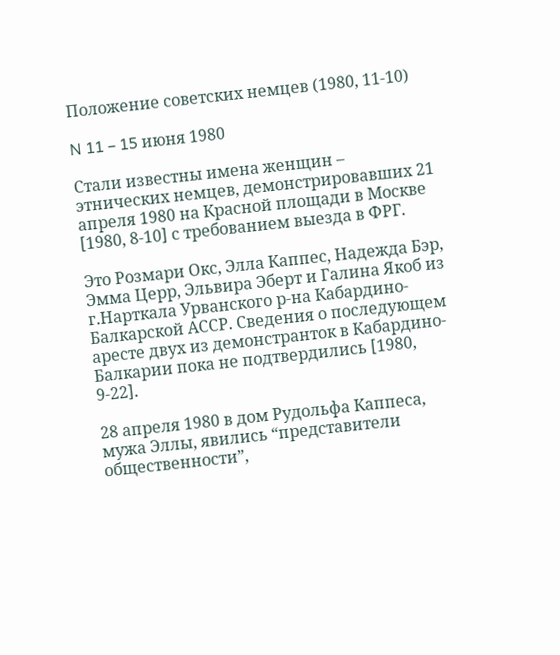Положение советских немцев (1980, 11-10)

N 11 – 15 июня 1980

Стали известны имена женщин – этнических немцев, демонстрировавших 21 апреля 1980 на Красной площади в Москве [1980, 8-10] с требованием выезда в ФРГ.

Это Розмари Окс, Элла Каппес, Надежда Бэр, Эмма Церр, Эльвира Эберт и Галина Якоб из г.Нарткала Урванского р-на Кабардино-Балкарской АССР. Сведения о последующем аресте двух из демонстранток в Кабардино-Балкарии пока не подтвердились [1980, 9-22].

28 апреля 1980 в дом Рудольфа Каппеса, мужа Эллы, явились “представители общественности”,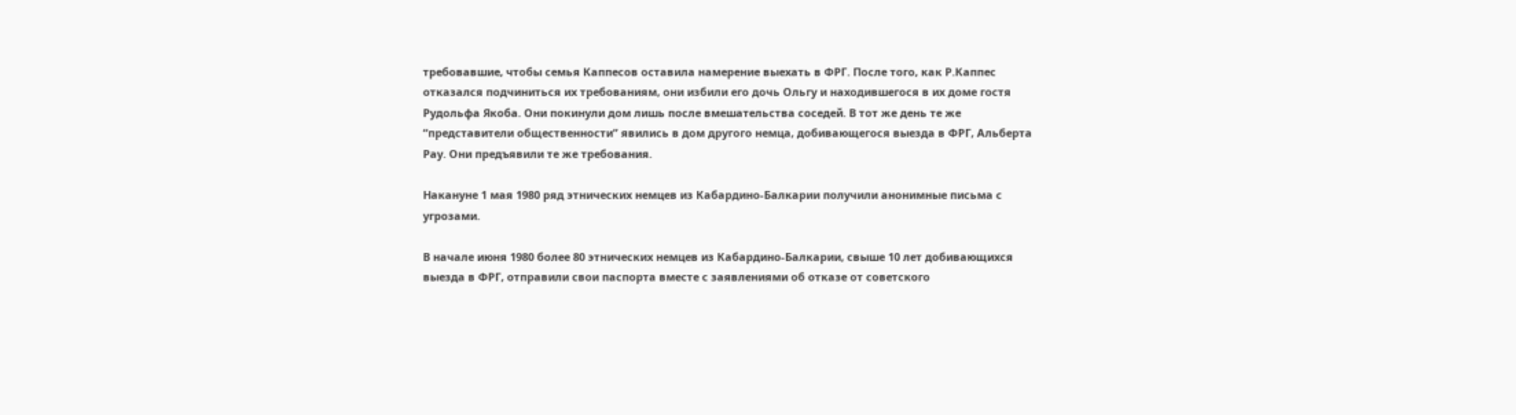требовавшие, чтобы семья Каппесов оставила намерение выехать в ФРГ. После того, как Р.Каппес отказался подчиниться их требованиям, они избили его дочь Ольгу и находившегося в их доме гостя Рудольфа Якоба. Они покинули дом лишь после вмешательства соседей. В тот же день те же “представители общественности” явились в дом другого немца, добивающегося выезда в ФРГ, Альберта Рау. Они предъявили те же требования.

Накануне 1 мая 1980 ряд этнических немцев из Кабардино-Балкарии получили анонимные письма с угрозами.

В начале июня 1980 более 80 этнических немцев из Кабардино-Балкарии, свыше 10 лет добивающихся выезда в ФРГ, отправили свои паспорта вместе с заявлениями об отказе от советского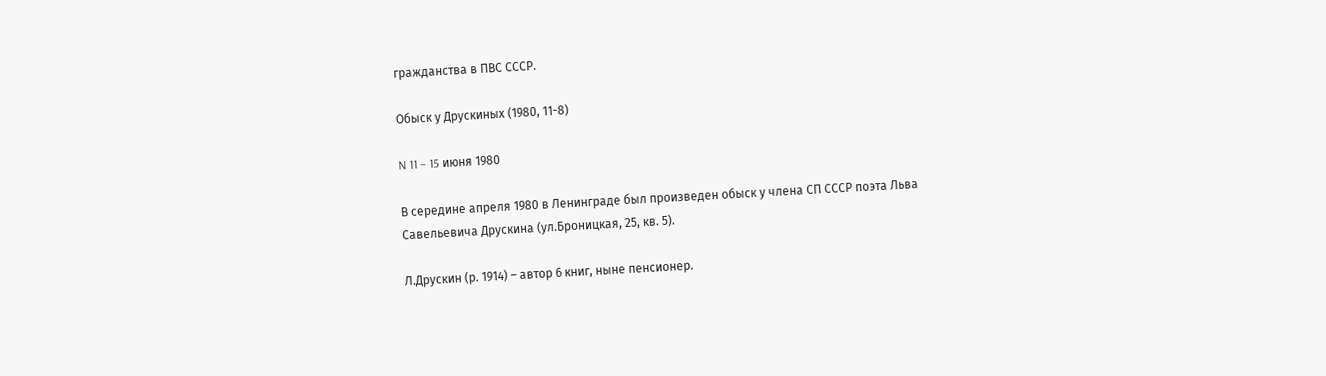гражданства в ПВС СССР.

Обыск у Друскиных (1980, 11-8)

N 11 – 15 июня 1980

В середине апреля 1980 в Ленинграде был произведен обыск у члена СП СССР поэта Льва Савельевича Друскина (ул.Броницкая, 25, кв. 5).

Л.Друскин (р. 1914) – автор 6 книг, ныне пенсионер.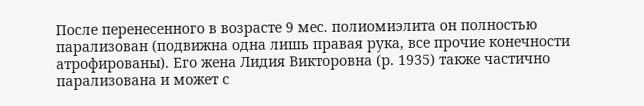После перенесенного в возрасте 9 мес. полиомиэлита он полностью парализован (подвижна одна лишь правая рука, все прочие конечности атрофированы). Его жена Лидия Викторовна (р. 1935) также частично парализована и может с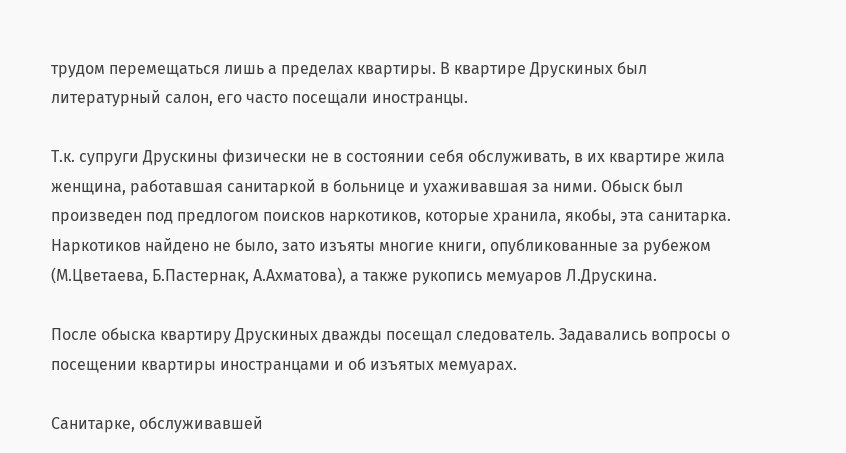трудом перемещаться лишь а пределах квартиры. В квартире Друскиных был литературный салон, его часто посещали иностранцы.

Т.к. супруги Друскины физически не в состоянии себя обслуживать, в их квартире жила женщина, работавшая санитаркой в больнице и ухаживавшая за ними. Обыск был произведен под предлогом поисков наркотиков, которые хранила, якобы, эта санитарка. Наркотиков найдено не было, зато изъяты многие книги, опубликованные за рубежом (М.Цветаева, Б.Пастернак, А.Ахматова), а также рукопись мемуаров Л.Друскина.

После обыска квартиру Друскиных дважды посещал следователь. Задавались вопросы о посещении квартиры иностранцами и об изъятых мемуарах.

Санитарке, обслуживавшей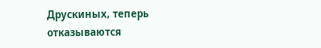Друскиных, теперь отказываются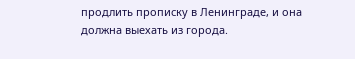продлить прописку в Ленинграде, и она должна выехать из города.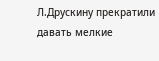Л.Друскину прекратили давать мелкие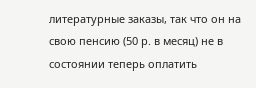литературные заказы, так что он на свою пенсию (50 р. в месяц) не в состоянии теперь оплатить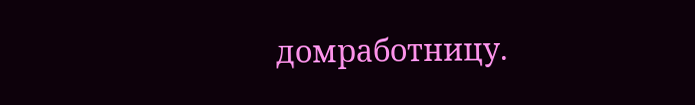домработницу.